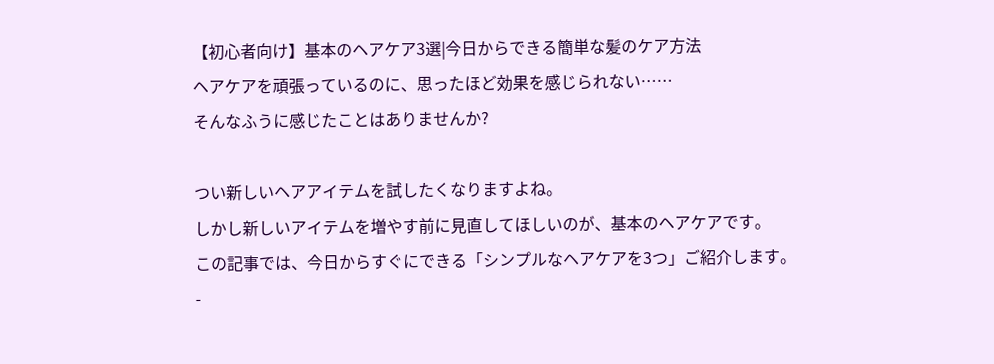【初心者向け】基本のヘアケア3選|今日からできる簡単な髪のケア方法
ヘアケアを頑張っているのに、思ったほど効果を感じられない……
そんなふうに感じたことはありませんか?

つい新しいヘアアイテムを試したくなりますよね。
しかし新しいアイテムを増やす前に見直してほしいのが、基本のヘアケアです。
この記事では、今日からすぐにできる「シンプルなヘアケアを3つ」ご紹介します。
-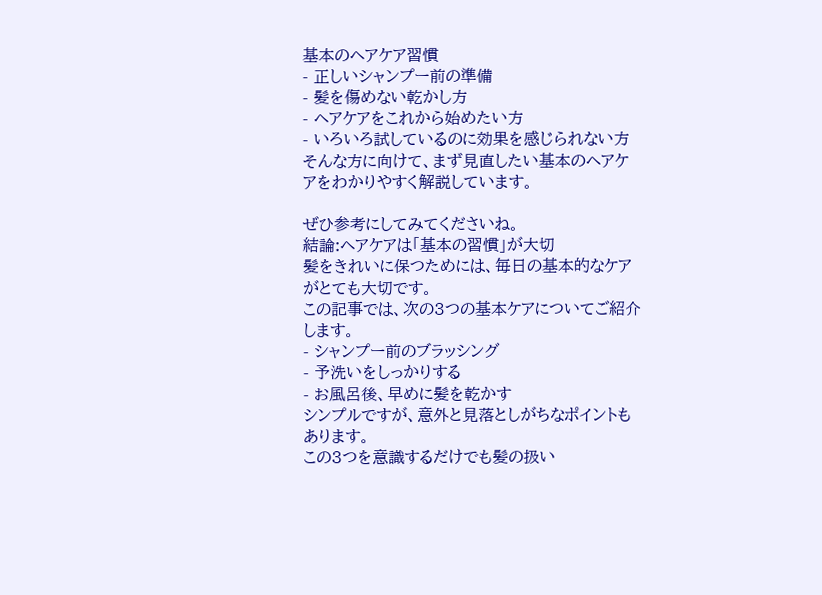基本のヘアケア習慣
- 正しいシャンプー前の準備
- 髪を傷めない乾かし方
- ヘアケアをこれから始めたい方
- いろいろ試しているのに効果を感じられない方
そんな方に向けて、まず見直したい基本のヘアケアをわかりやすく解説しています。

ぜひ参考にしてみてくださいね。
結論:ヘアケアは「基本の習慣」が大切
髪をきれいに保つためには、毎日の基本的なケアがとても大切です。
この記事では、次の3つの基本ケアについてご紹介します。
- シャンプー前のブラッシング
- 予洗いをしっかりする
- お風呂後、早めに髪を乾かす
シンプルですが、意外と見落としがちなポイントもあります。
この3つを意識するだけでも髪の扱い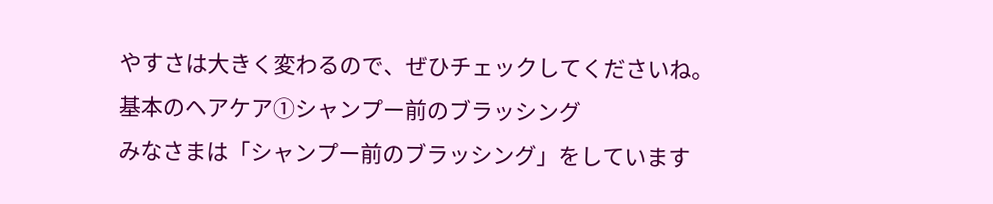やすさは大きく変わるので、ぜひチェックしてくださいね。
基本のヘアケア①シャンプー前のブラッシング
みなさまは「シャンプー前のブラッシング」をしています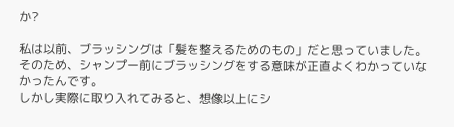か?

私は以前、ブラッシングは「髪を整えるためのもの」だと思っていました。
そのため、シャンプー前にブラッシングをする意味が正直よくわかっていなかったんです。
しかし実際に取り入れてみると、想像以上にシ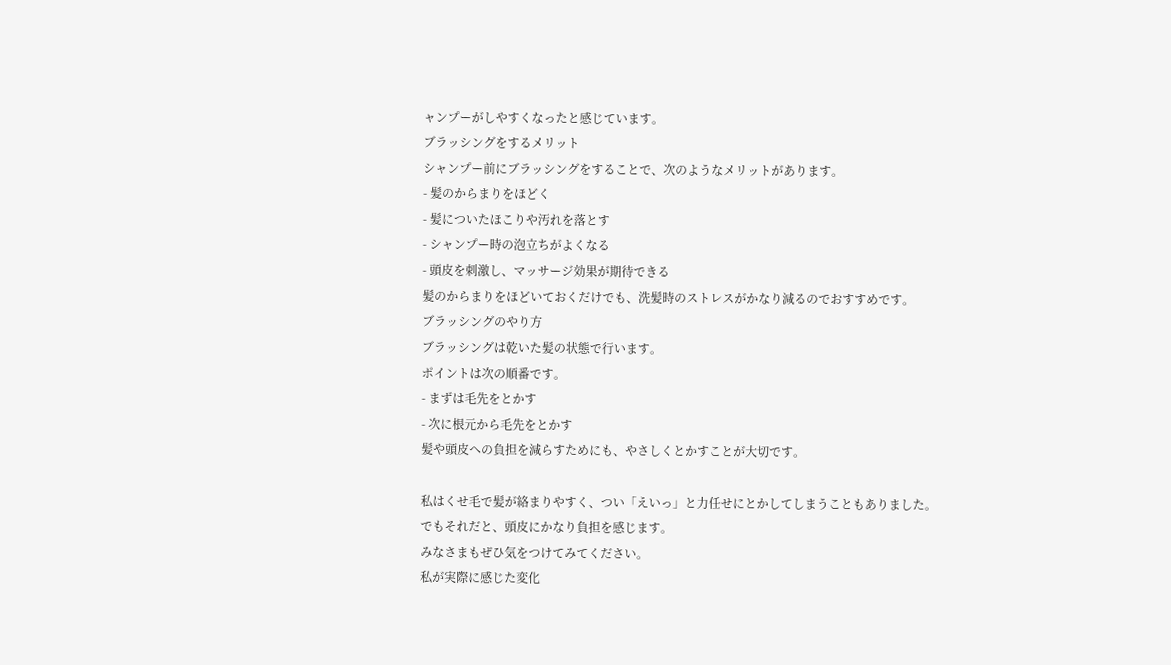ャンプーがしやすくなったと感じています。
ブラッシングをするメリット
シャンプー前にブラッシングをすることで、次のようなメリットがあります。
- 髪のからまりをほどく
- 髪についたほこりや汚れを落とす
- シャンプー時の泡立ちがよくなる
- 頭皮を刺激し、マッサージ効果が期待できる
髪のからまりをほどいておくだけでも、洗髪時のストレスがかなり減るのでおすすめです。
ブラッシングのやり方
ブラッシングは乾いた髪の状態で行います。
ポイントは次の順番です。
- まずは毛先をとかす
- 次に根元から毛先をとかす
髪や頭皮への負担を減らすためにも、やさしくとかすことが大切です。

私はくせ毛で髪が絡まりやすく、つい「えいっ」と力任せにとかしてしまうこともありました。
でもそれだと、頭皮にかなり負担を感じます。
みなさまもぜひ気をつけてみてください。
私が実際に感じた変化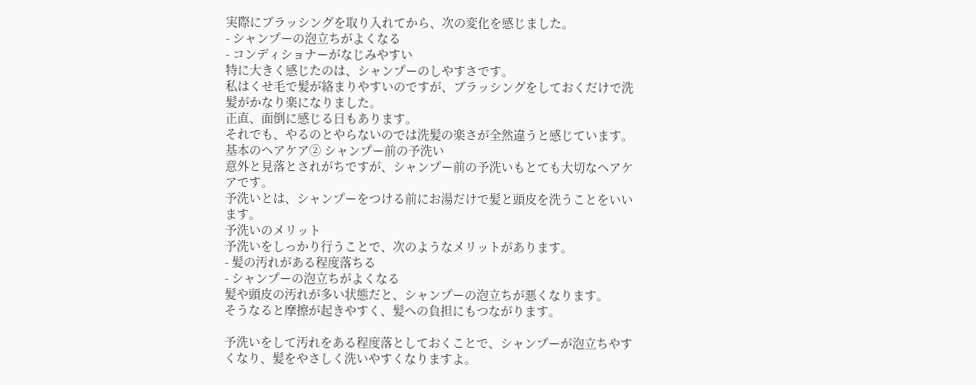実際にブラッシングを取り入れてから、次の変化を感じました。
- シャンプーの泡立ちがよくなる
- コンディショナーがなじみやすい
特に大きく感じたのは、シャンプーのしやすさです。
私はくせ毛で髪が絡まりやすいのですが、ブラッシングをしておくだけで洗髪がかなり楽になりました。
正直、面倒に感じる日もあります。
それでも、やるのとやらないのでは洗髪の楽さが全然違うと感じています。
基本のヘアケア② シャンプー前の予洗い
意外と見落とされがちですが、シャンプー前の予洗いもとても大切なヘアケアです。
予洗いとは、シャンプーをつける前にお湯だけで髪と頭皮を洗うことをいいます。
予洗いのメリット
予洗いをしっかり行うことで、次のようなメリットがあります。
- 髪の汚れがある程度落ちる
- シャンプーの泡立ちがよくなる
髪や頭皮の汚れが多い状態だと、シャンプーの泡立ちが悪くなります。
そうなると摩擦が起きやすく、髪への負担にもつながります。

予洗いをして汚れをある程度落としておくことで、シャンプーが泡立ちやすくなり、髪をやさしく洗いやすくなりますよ。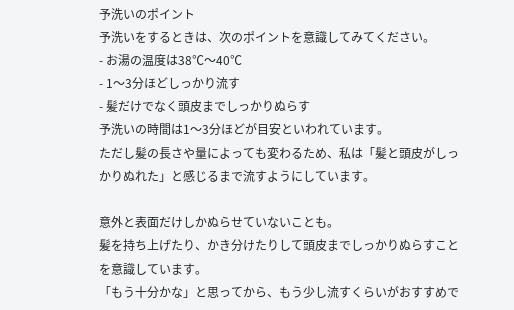予洗いのポイント
予洗いをするときは、次のポイントを意識してみてください。
- お湯の温度は38℃〜40℃
- 1〜3分ほどしっかり流す
- 髪だけでなく頭皮までしっかりぬらす
予洗いの時間は1〜3分ほどが目安といわれています。
ただし髪の長さや量によっても変わるため、私は「髪と頭皮がしっかりぬれた」と感じるまで流すようにしています。

意外と表面だけしかぬらせていないことも。
髪を持ち上げたり、かき分けたりして頭皮までしっかりぬらすことを意識しています。
「もう十分かな」と思ってから、もう少し流すくらいがおすすめで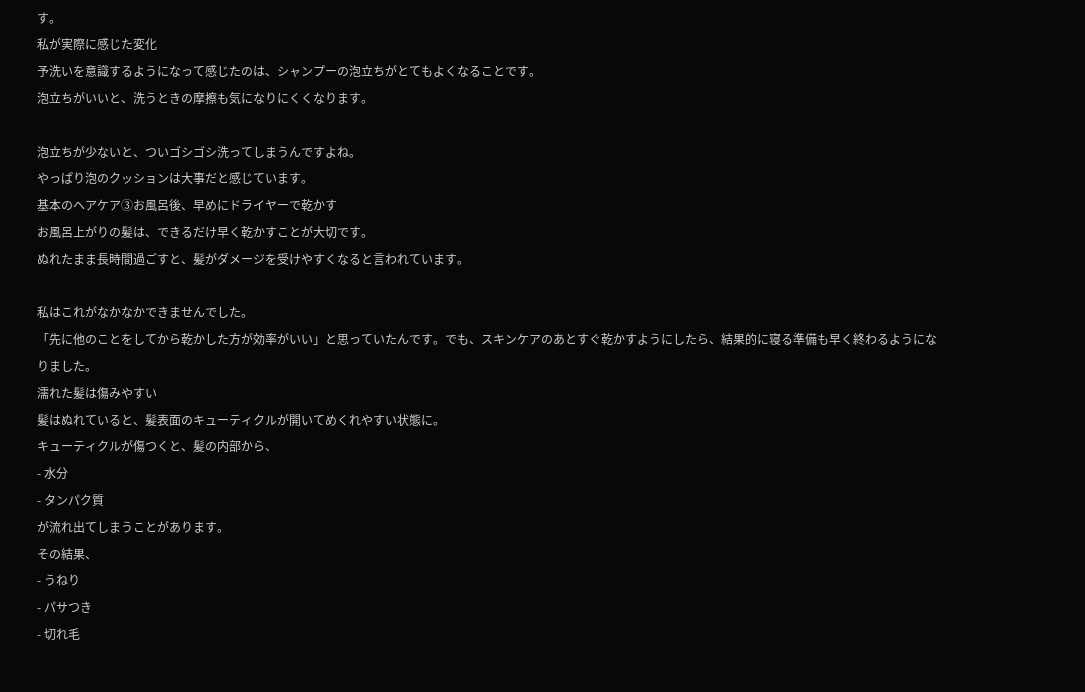す。
私が実際に感じた変化
予洗いを意識するようになって感じたのは、シャンプーの泡立ちがとてもよくなることです。
泡立ちがいいと、洗うときの摩擦も気になりにくくなります。

泡立ちが少ないと、ついゴシゴシ洗ってしまうんですよね。
やっぱり泡のクッションは大事だと感じています。
基本のヘアケア③お風呂後、早めにドライヤーで乾かす
お風呂上がりの髪は、できるだけ早く乾かすことが大切です。
ぬれたまま長時間過ごすと、髪がダメージを受けやすくなると言われています。

私はこれがなかなかできませんでした。
「先に他のことをしてから乾かした方が効率がいい」と思っていたんです。でも、スキンケアのあとすぐ乾かすようにしたら、結果的に寝る準備も早く終わるようになりました。
濡れた髪は傷みやすい
髪はぬれていると、髪表面のキューティクルが開いてめくれやすい状態に。
キューティクルが傷つくと、髪の内部から、
- 水分
- タンパク質
が流れ出てしまうことがあります。
その結果、
- うねり
- パサつき
- 切れ毛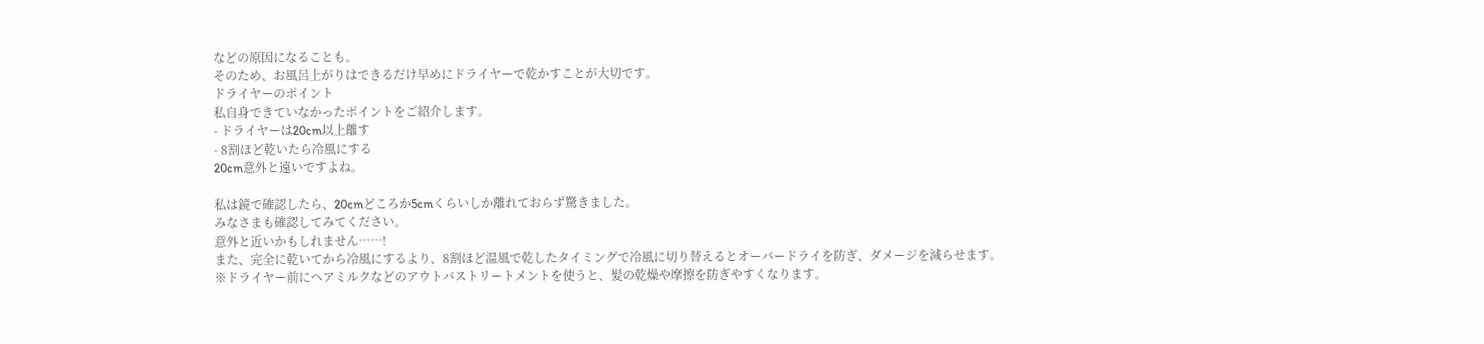などの原因になることも。
そのため、お風呂上がりはできるだけ早めにドライヤーで乾かすことが大切です。
ドライヤーのポイント
私自身できていなかったポイントをご紹介します。
- ドライヤーは20cm以上離す
- 8割ほど乾いたら冷風にする
20cm意外と遠いですよね。

私は鏡で確認したら、20cmどころか5cmくらいしか離れておらず驚きました。
みなさまも確認してみてください。
意外と近いかもしれません……!
また、完全に乾いてから冷風にするより、8割ほど温風で乾したタイミングで冷風に切り替えるとオーバードライを防ぎ、ダメージを減らせます。
※ドライヤー前にヘアミルクなどのアウトバストリートメントを使うと、髪の乾燥や摩擦を防ぎやすくなります。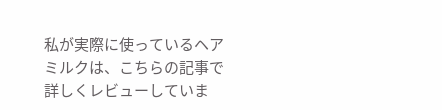私が実際に使っているヘアミルクは、こちらの記事で詳しくレビューしていま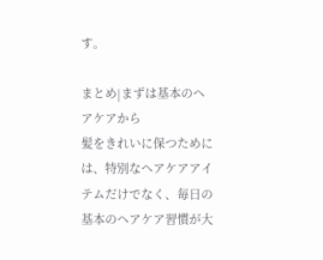す。

まとめ|まずは基本のヘアケアから
髪をきれいに保つためには、特別なヘアケアアイテムだけでなく、毎日の基本のヘアケア習慣が大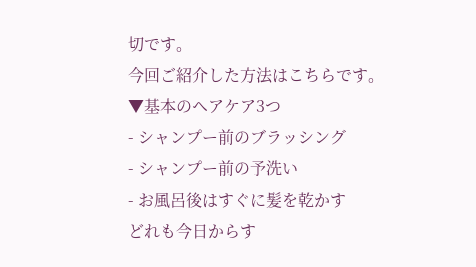切です。
今回ご紹介した方法はこちらです。
▼基本のヘアケア3つ
- シャンプー前のブラッシング
- シャンプー前の予洗い
- お風呂後はすぐに髪を乾かす
どれも今日からす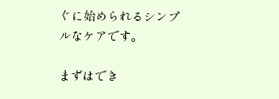ぐに始められるシンプルなケアです。

まずはでき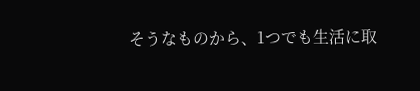そうなものから、1つでも生活に取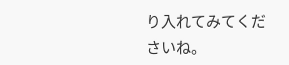り入れてみてくださいね。